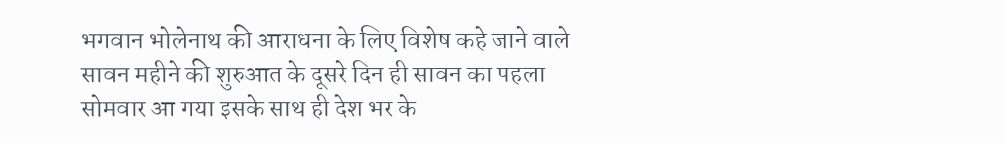भगवान भोलेनाथ की आराधना के लिए विशेष कहे जाने वाले सावन महीने की शुरुआत के दूसरे दिन ही सावन का पहला सोमवार आ गया इसके साथ ही देश भर के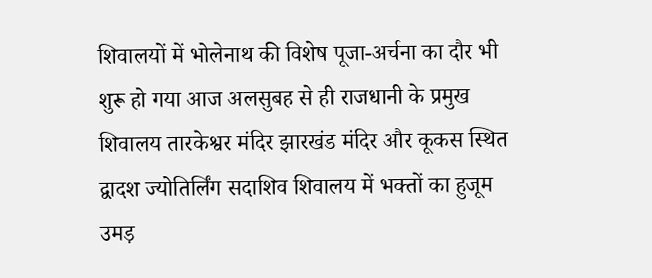शिवालयों में भोलेनाथ की विशेष पूजा-अर्चना का दौर भी शुरू हो गया आज अलसुबह से ही राजधानी के प्रमुख शिवालय तारकेश्वर मंदिर झारखंड मंदिर और कूकस स्थित द्वादश ज्योतिर्लिंग सदाशिव शिवालय में भक्तों का हुजूम उमड़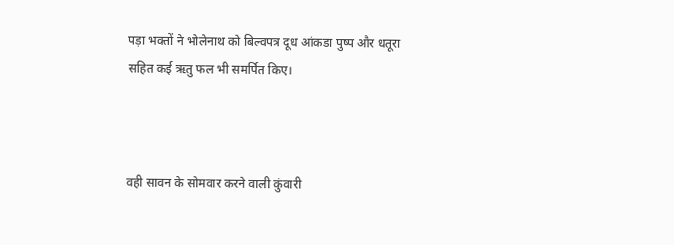पड़ा भक्तों ने भोलेनाथ को बिल्वपत्र दूध आंकडा पुष्प और धतूरा सहित कई ऋतु फल भी समर्पित किए।



वही सावन के सोमवार करने वाली कुंवारी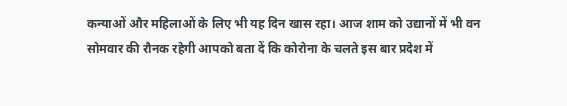कन्याओं और महिलाओं के लिए भी यह दिन खास रहा। आज शाम को उद्यानों में भी वन सोमवार की रौनक रहेगी आपको बता दें कि कोरोना के चलते इस बार प्रदेश में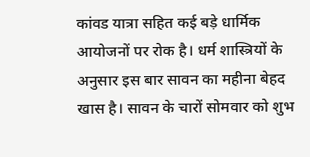कांवड यात्रा सहित कई बड़े धार्मिक आयोजनों पर रोक है। धर्म शास्त्रियों के अनुसार इस बार सावन का महीना बेहद खास है। सावन के चारों सोमवार को शुभ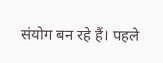संयोग बन रहे हैं। पहले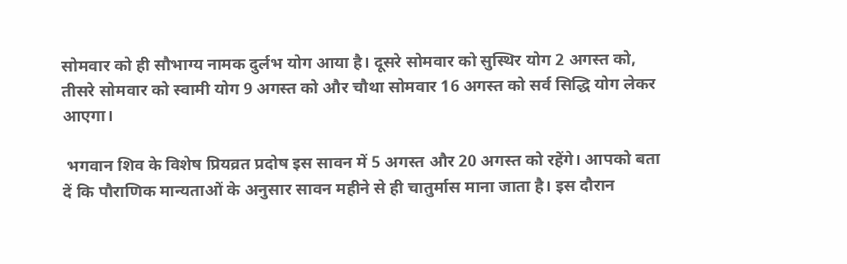सोमवार को ही सौभाग्य नामक दुर्लभ योग आया है। दूसरे सोमवार को सुस्थिर योग 2 अगस्त को, तीसरे सोमवार को स्वामी योग 9 अगस्त को और चौथा सोमवार 16 अगस्त को सर्व सिद्धि योग लेकर आएगा।

 भगवान शिव के विशेष प्रियव्रत प्रदोष इस सावन में 5 अगस्त और 20 अगस्त को रहेंगे। आपको बता दें कि पौराणिक मान्यताओं के अनुसार सावन महीने से ही चातुर्मास माना जाता है। इस दौरान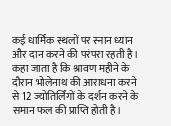कई धार्मिक स्थलों पर स्नान ध्यान और दान करने की परंपरा रहती है। कहा जाता है कि श्रावण महीने के दौरान भोलेनाथ की आराधना करने से 12 ज्योतिर्लिंगों के दर्शन करने के समान फल की प्राप्ति होती है।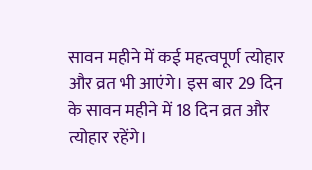सावन महीने में कई महत्वपूर्ण त्योहार और व्रत भी आएंगे। इस बार 29 दिन के सावन महीने में 18 दिन व्रत और त्योहार रहेंगे।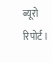ब्यूरो रिपोर्ट।